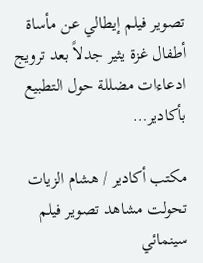تصوير فيلم إيطالي عن مأساة أطفال غزة يثير جدلاً بعد ترويج ادعاءات مضللة حول التطبيع بأكادير…

مكتب أكادير / هشام الزيات
تحولت مشاهد تصوير فيلم سينمائي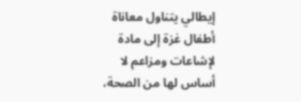إيطالي يتناول معاناة أطفال غزة إلى مادة لإشاعات ومزاعم لا أساس لها من الصحة،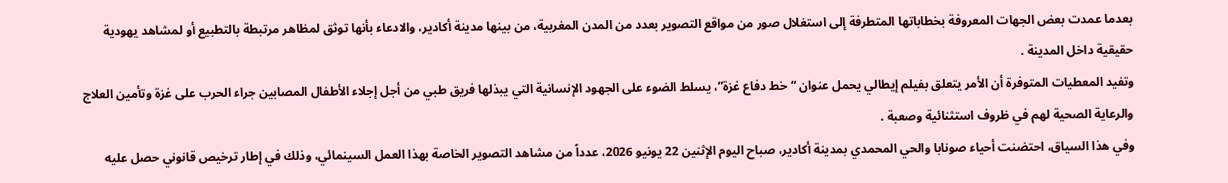بعدما عمدت بعض الجهات المعروفة بخطاباتها المتطرفة إلى استغلال صور من مواقع التصوير بعدد من المدن المغربية، من بينها مدينة أكادير، والادعاء بأنها توثق لمظاهر مرتبطة بالتطبيع أو لمشاهد يهودية حقيقية داخل المدينة .
وتفيد المعطيات المتوفرة أن الأمر يتعلق بفيلم إيطالي يحمل عنوان “خط دفاع غزة”، يسلط الضوء على الجهود الإنسانية التي يبذلها فريق طبي من أجل إجلاء الأطفال المصابين جراء الحرب على غزة وتأمين العلاج والرعاية الصحية لهم في ظروف استثنائية وصعبة .
وفي هذا السياق، احتضنت أحياء صونابا والحي المحمدي بمدينة أكادير، صباح اليوم الإثنين 22 يونيو 2026، عدداً من مشاهد التصوير الخاصة بهذا العمل السينمائي، وذلك في إطار ترخيص قانوني حصل عليه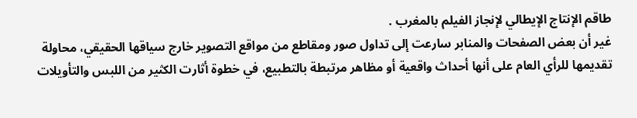طاقم الإنتاج الإيطالي لإنجاز الفيلم بالمغرب .
غير أن بعض الصفحات والمنابر سارعت إلى تداول صور ومقاطع من مواقع التصوير خارج سياقها الحقيقي، محاولة تقديمها للرأي العام على أنها أحداث واقعية أو مظاهر مرتبطة بالتطبيع، في خطوة أثارت الكثير من اللبس والتأويلات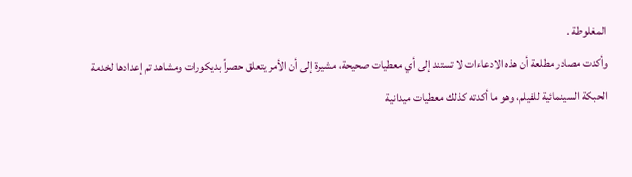المغلوطة .
وأكدت مصادر مطلعة أن هذه الادعاءات لا تستند إلى أي معطيات صحيحة، مشيرة إلى أن الأمر يتعلق حصراً بديكورات ومشاهد تم إعدادها لخدمة الحبكة السينمائية للفيلم، وهو ما أكدته كذلك معطيات ميدانية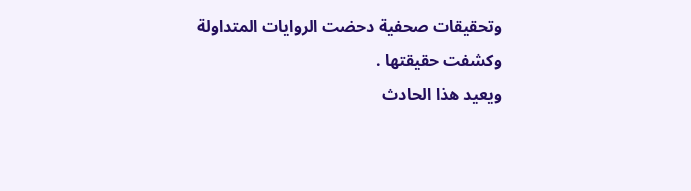وتحقيقات صحفية دحضت الروايات المتداولة وكشفت حقيقتها .
ويعيد هذا الحادث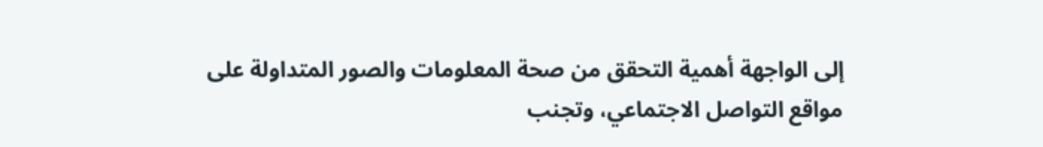إلى الواجهة أهمية التحقق من صحة المعلومات والصور المتداولة على مواقع التواصل الاجتماعي، وتجنب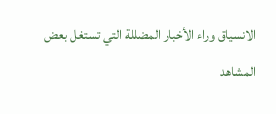الانسياق وراء الأخبار المضللة التي تستغل بعض المشاهد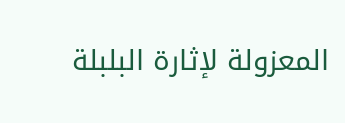المعزولة لإثارة البلبلة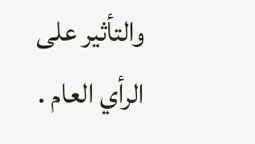والتأثير على الرأي العام .